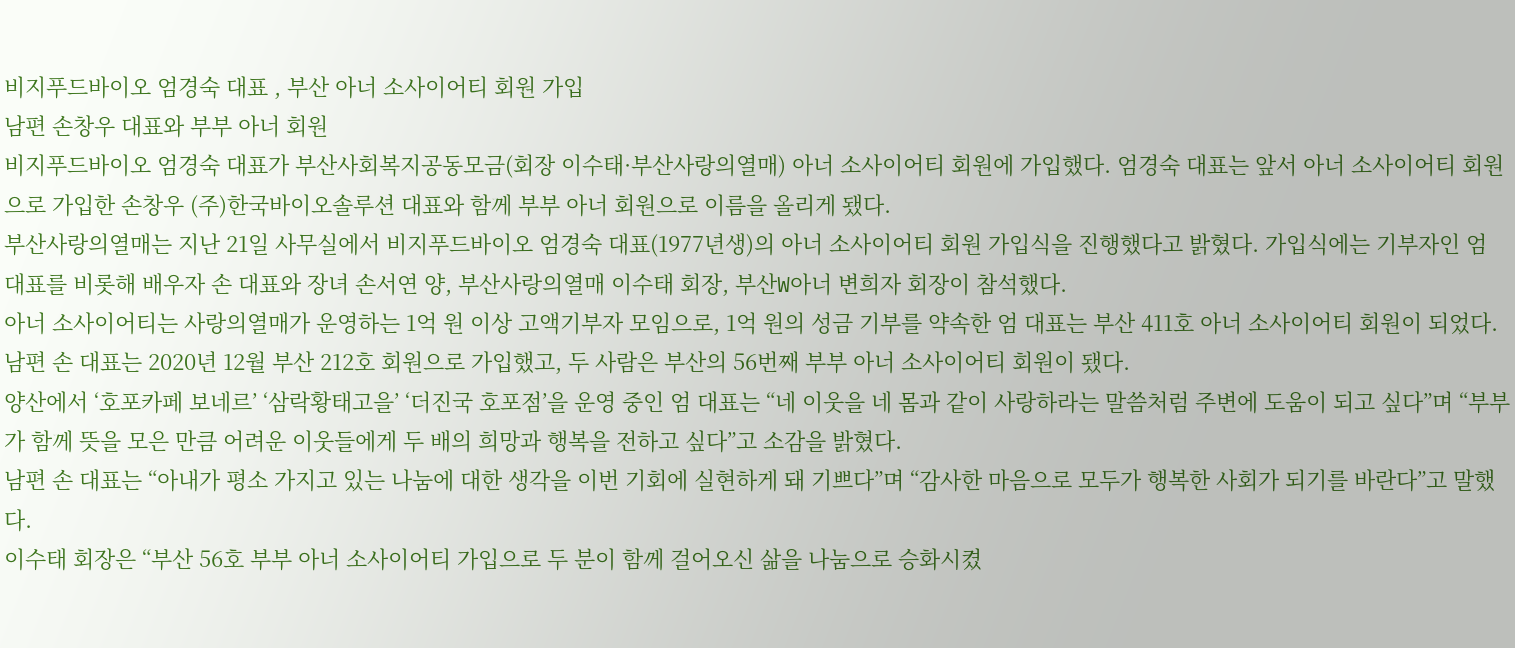비지푸드바이오 엄경숙 대표 , 부산 아너 소사이어티 회원 가입
남편 손창우 대표와 부부 아너 회원
비지푸드바이오 엄경숙 대표가 부산사회복지공동모금(회장 이수태·부산사랑의열매) 아너 소사이어티 회원에 가입했다. 엄경숙 대표는 앞서 아너 소사이어티 회원으로 가입한 손창우 (주)한국바이오솔루션 대표와 함께 부부 아너 회원으로 이름을 올리게 됐다.
부산사랑의열매는 지난 21일 사무실에서 비지푸드바이오 엄경숙 대표(1977년생)의 아너 소사이어티 회원 가입식을 진행했다고 밝혔다. 가입식에는 기부자인 엄 대표를 비롯해 배우자 손 대표와 장녀 손서연 양, 부산사랑의열매 이수태 회장, 부산W아너 변희자 회장이 참석했다.
아너 소사이어티는 사랑의열매가 운영하는 1억 원 이상 고액기부자 모임으로, 1억 원의 성금 기부를 약속한 엄 대표는 부산 411호 아너 소사이어티 회원이 되었다. 남편 손 대표는 2020년 12월 부산 212호 회원으로 가입했고, 두 사람은 부산의 56번째 부부 아너 소사이어티 회원이 됐다.
양산에서 ‘호포카페 보네르’ ‘삼락황태고을’ ‘더진국 호포점’을 운영 중인 엄 대표는 “네 이웃을 네 몸과 같이 사랑하라는 말씀처럼 주변에 도움이 되고 싶다”며 “부부가 함께 뜻을 모은 만큼 어려운 이웃들에게 두 배의 희망과 행복을 전하고 싶다”고 소감을 밝혔다.
남편 손 대표는 “아내가 평소 가지고 있는 나눔에 대한 생각을 이번 기회에 실현하게 돼 기쁘다”며 “감사한 마음으로 모두가 행복한 사회가 되기를 바란다”고 말했다.
이수태 회장은 “부산 56호 부부 아너 소사이어티 가입으로 두 분이 함께 걸어오신 삶을 나눔으로 승화시켰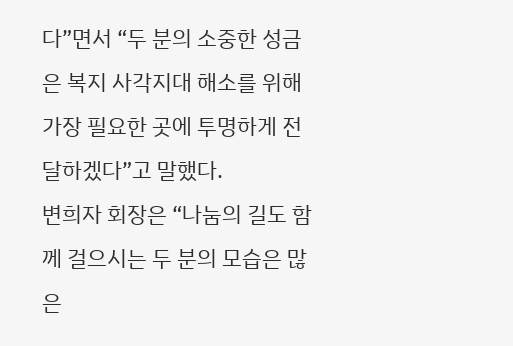다”면서 “두 분의 소중한 성금은 복지 사각지대 해소를 위해 가장 필요한 곳에 투명하게 전달하겠다”고 말했다.
변희자 회장은 “나눔의 길도 함께 걸으시는 두 분의 모습은 많은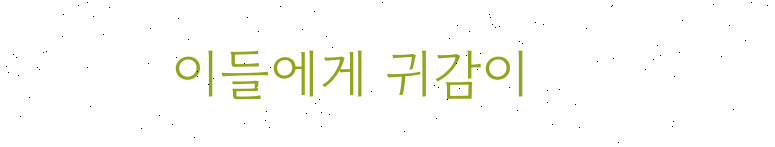이들에게 귀감이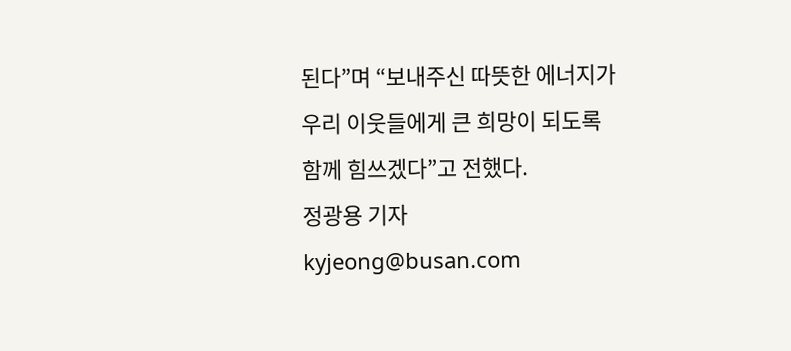된다”며 “보내주신 따뜻한 에너지가 우리 이웃들에게 큰 희망이 되도록 함께 힘쓰겠다”고 전했다.
정광용 기자 kyjeong@busan.com